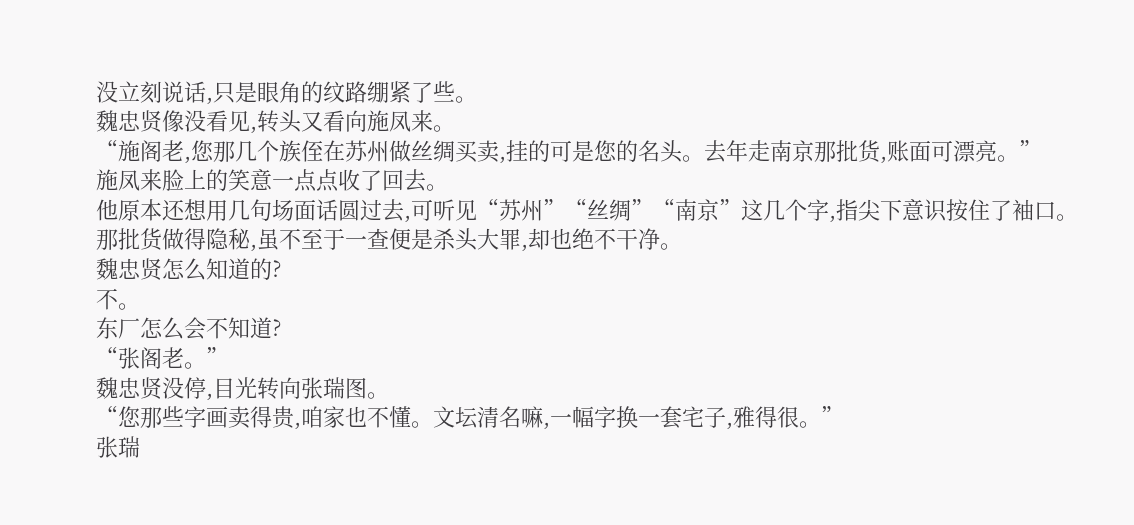没立刻说话,只是眼角的纹路绷紧了些。
魏忠贤像没看见,转头又看向施凤来。
“施阁老,您那几个族侄在苏州做丝绸买卖,挂的可是您的名头。去年走南京那批货,账面可漂亮。”
施凤来脸上的笑意一点点收了回去。
他原本还想用几句场面话圆过去,可听见“苏州”“丝绸”“南京”这几个字,指尖下意识按住了袖口。
那批货做得隐秘,虽不至于一查便是杀头大罪,却也绝不干净。
魏忠贤怎么知道的?
不。
东厂怎么会不知道?
“张阁老。”
魏忠贤没停,目光转向张瑞图。
“您那些字画卖得贵,咱家也不懂。文坛清名嘛,一幅字换一套宅子,雅得很。”
张瑞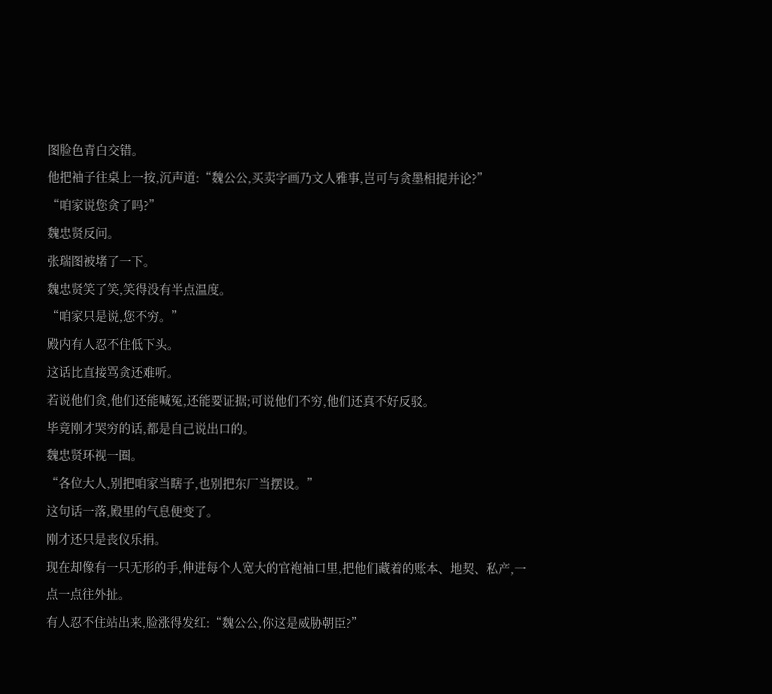图脸色青白交错。
他把袖子往桌上一按,沉声道:“魏公公,买卖字画乃文人雅事,岂可与贪墨相提并论?”
“咱家说您贪了吗?”
魏忠贤反问。
张瑞图被堵了一下。
魏忠贤笑了笑,笑得没有半点温度。
“咱家只是说,您不穷。”
殿内有人忍不住低下头。
这话比直接骂贪还难听。
若说他们贪,他们还能喊冤,还能要证据;可说他们不穷,他们还真不好反驳。
毕竟刚才哭穷的话,都是自己说出口的。
魏忠贤环视一圈。
“各位大人,别把咱家当瞎子,也别把东厂当摆设。”
这句话一落,殿里的气息便变了。
刚才还只是丧仪乐捐。
现在却像有一只无形的手,伸进每个人宽大的官袍袖口里,把他们藏着的账本、地契、私产,一点一点往外扯。
有人忍不住站出来,脸涨得发红:“魏公公,你这是威胁朝臣?”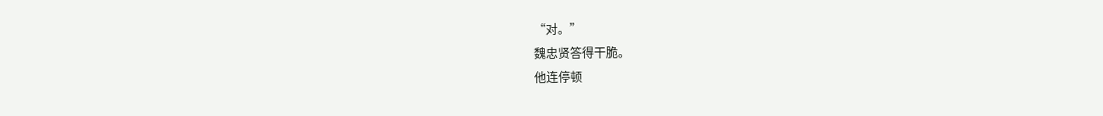“对。”
魏忠贤答得干脆。
他连停顿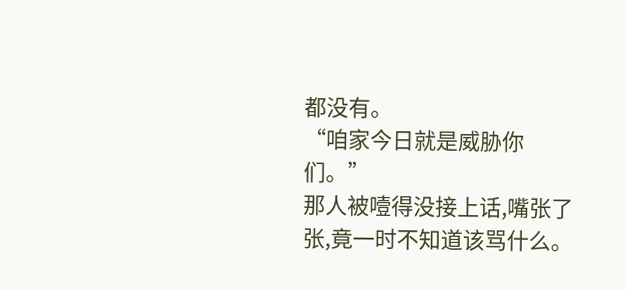都没有。
“咱家今日就是威胁你们。”
那人被噎得没接上话,嘴张了张,竟一时不知道该骂什么。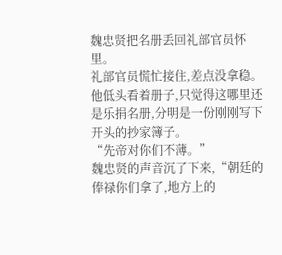魏忠贤把名册丢回礼部官员怀里。
礼部官员慌忙接住,差点没拿稳。
他低头看着册子,只觉得这哪里还是乐捐名册,分明是一份刚刚写下开头的抄家簿子。
“先帝对你们不薄。”
魏忠贤的声音沉了下来,“朝廷的俸禄你们拿了,地方上的